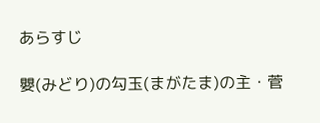あらすじ

嬰(みどり)の勾玉(まがたま)の主・菅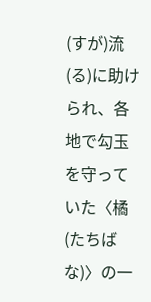(すが)流(る)に助けられ、各地で勾玉を守っていた〈橘(たちばな)〉の一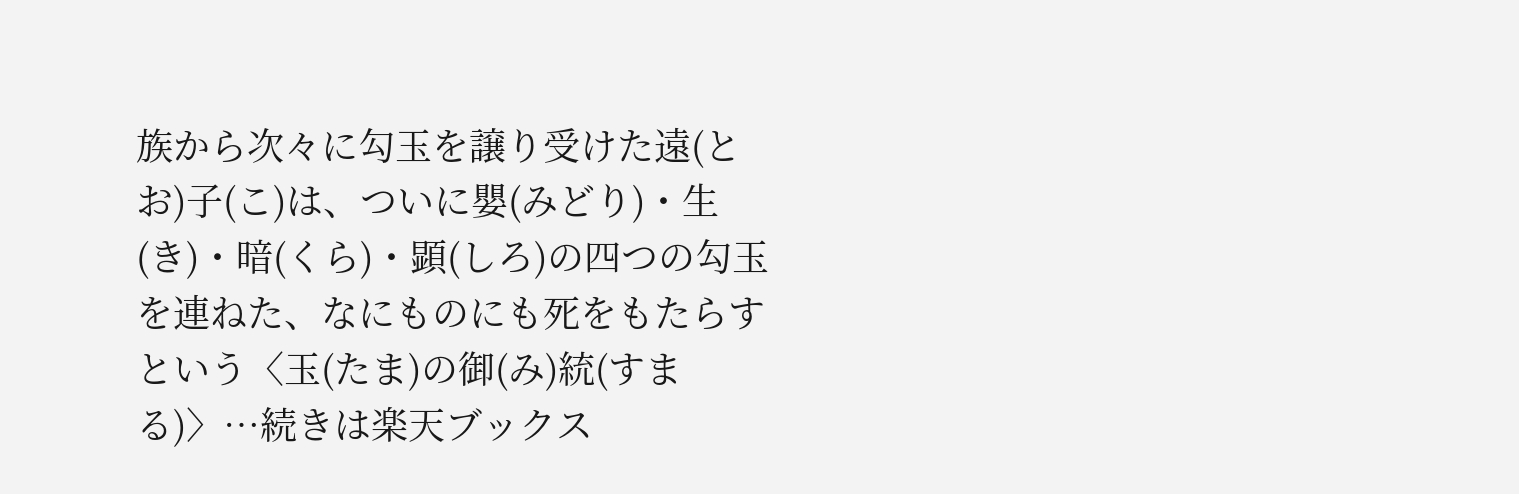族から次々に勾玉を譲り受けた遠(とお)子(こ)は、ついに嬰(みどり)・生(き)・暗(くら)・顕(しろ)の四つの勾玉を連ねた、なにものにも死をもたらすという〈玉(たま)の御(み)統(すまる)〉…続きは楽天ブックス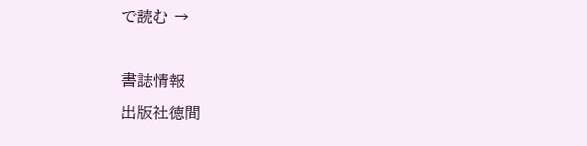で読む →

書誌情報
出版社徳間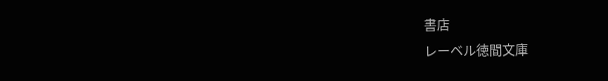書店
レーベル徳間文庫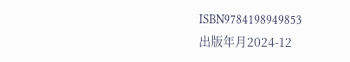ISBN9784198949853
出版年月2024-12